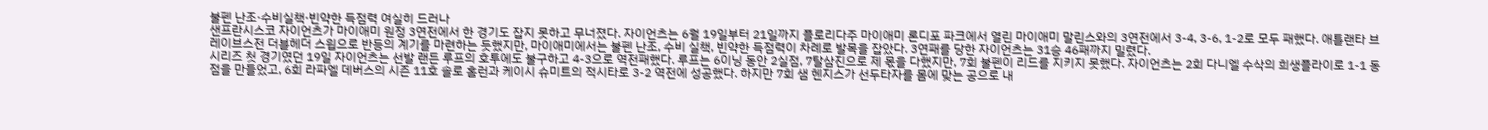불펜 난조·수비실책·빈약한 득점력 여실히 드러나
샌프란시스코 자이언츠가 마이애미 원정 3연전에서 한 경기도 잡지 못하고 무너졌다. 자이언츠는 6월 19일부터 21일까지 플로리다주 마이애미 론디포 파크에서 열린 마이애미 말린스와의 3연전에서 3-4, 3-6, 1-2로 모두 패했다. 애틀랜타 브레이브스전 더블헤더 스윕으로 반등의 계기를 마련하는 듯했지만, 마이애미에서는 불펜 난조, 수비 실책, 빈약한 득점력이 차례로 발목을 잡았다. 3연패를 당한 자이언츠는 31승 46패까지 밀렸다.
시리즈 첫 경기였던 19일 자이언츠는 선발 랜든 루프의 호투에도 불구하고 4-3으로 역전패했다. 루프는 6이닝 동안 2실점, 7탈삼진으로 제 몫을 다했지만, 7회 불펜이 리드를 지키지 못했다. 자이언츠는 2회 다니엘 수삭의 희생플라이로 1-1 동점을 만들었고, 6회 라파엘 데버스의 시즌 11호 솔로 홈런과 케이시 슈미트의 적시타로 3-2 역전에 성공했다. 하지만 7회 샘 헨지스가 선두타자를 몸에 맞는 공으로 내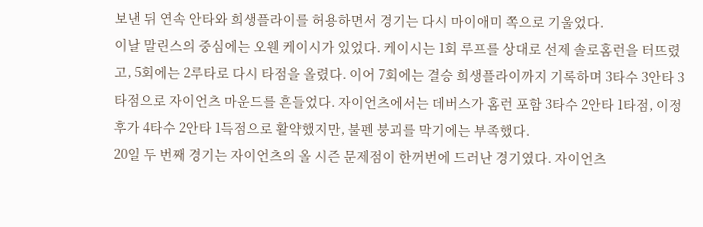보낸 뒤 연속 안타와 희생플라이를 허용하면서 경기는 다시 마이애미 쪽으로 기울었다.
이날 말린스의 중심에는 오웬 케이시가 있었다. 케이시는 1회 루프를 상대로 선제 솔로홈런을 터뜨렸고, 5회에는 2루타로 다시 타점을 올렸다. 이어 7회에는 결승 희생플라이까지 기록하며 3타수 3안타 3타점으로 자이언츠 마운드를 흔들었다. 자이언츠에서는 데버스가 홈런 포함 3타수 2안타 1타점, 이정후가 4타수 2안타 1득점으로 활약했지만, 불펜 붕괴를 막기에는 부족했다.
20일 두 번째 경기는 자이언츠의 올 시즌 문제점이 한꺼번에 드러난 경기였다. 자이언츠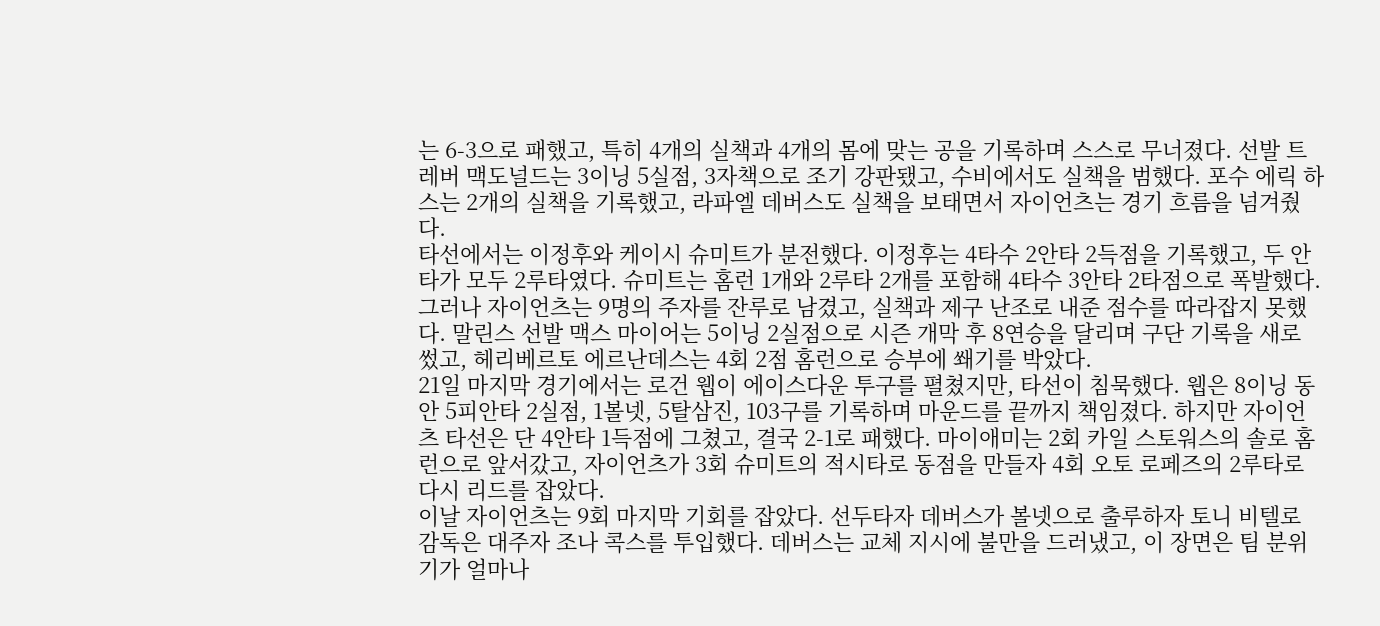는 6-3으로 패했고, 특히 4개의 실책과 4개의 몸에 맞는 공을 기록하며 스스로 무너졌다. 선발 트레버 맥도널드는 3이닝 5실점, 3자책으로 조기 강판됐고, 수비에서도 실책을 범했다. 포수 에릭 하스는 2개의 실책을 기록했고, 라파엘 데버스도 실책을 보태면서 자이언츠는 경기 흐름을 넘겨줬다.
타선에서는 이정후와 케이시 슈미트가 분전했다. 이정후는 4타수 2안타 2득점을 기록했고, 두 안타가 모두 2루타였다. 슈미트는 홈런 1개와 2루타 2개를 포함해 4타수 3안타 2타점으로 폭발했다. 그러나 자이언츠는 9명의 주자를 잔루로 남겼고, 실책과 제구 난조로 내준 점수를 따라잡지 못했다. 말린스 선발 맥스 마이어는 5이닝 2실점으로 시즌 개막 후 8연승을 달리며 구단 기록을 새로 썼고, 헤리베르토 에르난데스는 4회 2점 홈런으로 승부에 쐐기를 박았다.
21일 마지막 경기에서는 로건 웹이 에이스다운 투구를 펼쳤지만, 타선이 침묵했다. 웹은 8이닝 동안 5피안타 2실점, 1볼넷, 5탈삼진, 103구를 기록하며 마운드를 끝까지 책임졌다. 하지만 자이언츠 타선은 단 4안타 1득점에 그쳤고, 결국 2-1로 패했다. 마이애미는 2회 카일 스토워스의 솔로 홈런으로 앞서갔고, 자이언츠가 3회 슈미트의 적시타로 동점을 만들자 4회 오토 로페즈의 2루타로 다시 리드를 잡았다.
이날 자이언츠는 9회 마지막 기회를 잡았다. 선두타자 데버스가 볼넷으로 출루하자 토니 비텔로 감독은 대주자 조나 콕스를 투입했다. 데버스는 교체 지시에 불만을 드러냈고, 이 장면은 팀 분위기가 얼마나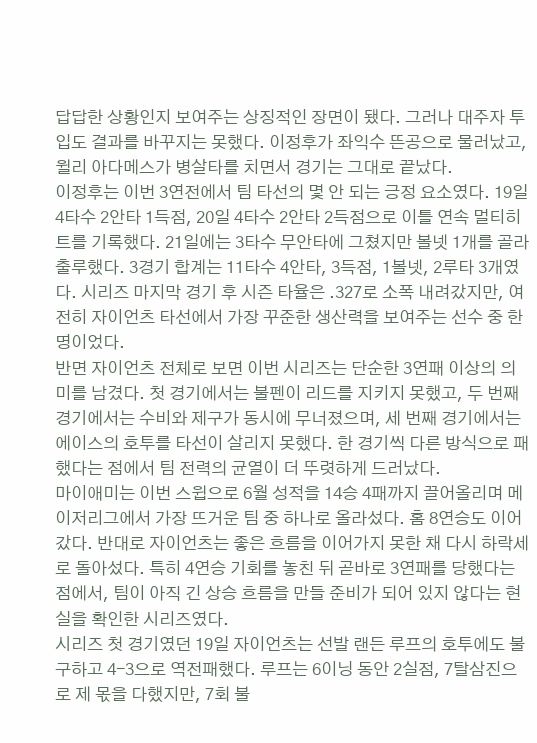답답한 상황인지 보여주는 상징적인 장면이 됐다. 그러나 대주자 투입도 결과를 바꾸지는 못했다. 이정후가 좌익수 뜬공으로 물러났고, 윌리 아다메스가 병살타를 치면서 경기는 그대로 끝났다.
이정후는 이번 3연전에서 팀 타선의 몇 안 되는 긍정 요소였다. 19일 4타수 2안타 1득점, 20일 4타수 2안타 2득점으로 이틀 연속 멀티히트를 기록했다. 21일에는 3타수 무안타에 그쳤지만 볼넷 1개를 골라 출루했다. 3경기 합계는 11타수 4안타, 3득점, 1볼넷, 2루타 3개였다. 시리즈 마지막 경기 후 시즌 타율은 .327로 소폭 내려갔지만, 여전히 자이언츠 타선에서 가장 꾸준한 생산력을 보여주는 선수 중 한 명이었다.
반면 자이언츠 전체로 보면 이번 시리즈는 단순한 3연패 이상의 의미를 남겼다. 첫 경기에서는 불펜이 리드를 지키지 못했고, 두 번째 경기에서는 수비와 제구가 동시에 무너졌으며, 세 번째 경기에서는 에이스의 호투를 타선이 살리지 못했다. 한 경기씩 다른 방식으로 패했다는 점에서 팀 전력의 균열이 더 뚜렷하게 드러났다.
마이애미는 이번 스윕으로 6월 성적을 14승 4패까지 끌어올리며 메이저리그에서 가장 뜨거운 팀 중 하나로 올라섰다. 홈 8연승도 이어갔다. 반대로 자이언츠는 좋은 흐름을 이어가지 못한 채 다시 하락세로 돌아섰다. 특히 4연승 기회를 놓친 뒤 곧바로 3연패를 당했다는 점에서, 팀이 아직 긴 상승 흐름을 만들 준비가 되어 있지 않다는 현실을 확인한 시리즈였다.
시리즈 첫 경기였던 19일 자이언츠는 선발 랜든 루프의 호투에도 불구하고 4-3으로 역전패했다. 루프는 6이닝 동안 2실점, 7탈삼진으로 제 몫을 다했지만, 7회 불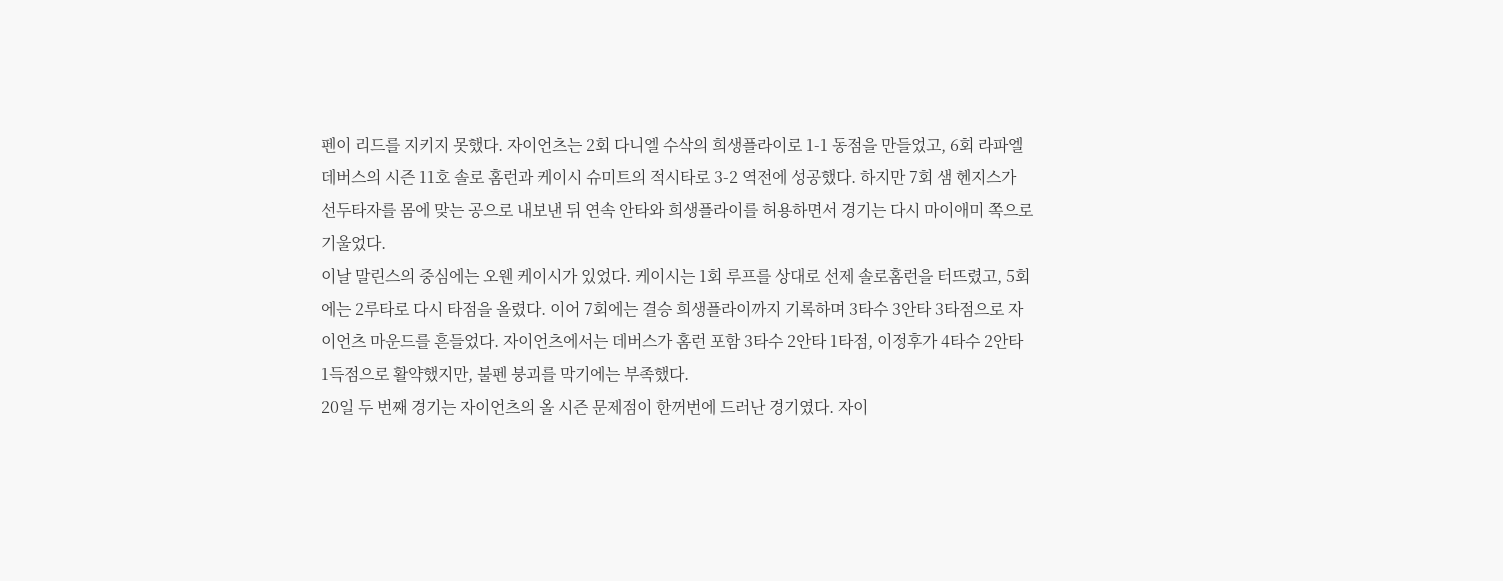펜이 리드를 지키지 못했다. 자이언츠는 2회 다니엘 수삭의 희생플라이로 1-1 동점을 만들었고, 6회 라파엘 데버스의 시즌 11호 솔로 홈런과 케이시 슈미트의 적시타로 3-2 역전에 성공했다. 하지만 7회 샘 헨지스가 선두타자를 몸에 맞는 공으로 내보낸 뒤 연속 안타와 희생플라이를 허용하면서 경기는 다시 마이애미 쪽으로 기울었다.
이날 말린스의 중심에는 오웬 케이시가 있었다. 케이시는 1회 루프를 상대로 선제 솔로홈런을 터뜨렸고, 5회에는 2루타로 다시 타점을 올렸다. 이어 7회에는 결승 희생플라이까지 기록하며 3타수 3안타 3타점으로 자이언츠 마운드를 흔들었다. 자이언츠에서는 데버스가 홈런 포함 3타수 2안타 1타점, 이정후가 4타수 2안타 1득점으로 활약했지만, 불펜 붕괴를 막기에는 부족했다.
20일 두 번째 경기는 자이언츠의 올 시즌 문제점이 한꺼번에 드러난 경기였다. 자이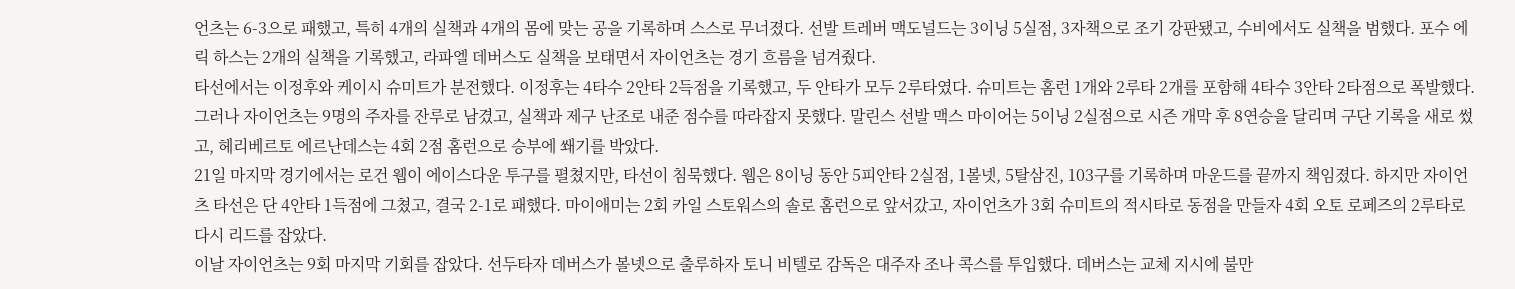언츠는 6-3으로 패했고, 특히 4개의 실책과 4개의 몸에 맞는 공을 기록하며 스스로 무너졌다. 선발 트레버 맥도널드는 3이닝 5실점, 3자책으로 조기 강판됐고, 수비에서도 실책을 범했다. 포수 에릭 하스는 2개의 실책을 기록했고, 라파엘 데버스도 실책을 보태면서 자이언츠는 경기 흐름을 넘겨줬다.
타선에서는 이정후와 케이시 슈미트가 분전했다. 이정후는 4타수 2안타 2득점을 기록했고, 두 안타가 모두 2루타였다. 슈미트는 홈런 1개와 2루타 2개를 포함해 4타수 3안타 2타점으로 폭발했다. 그러나 자이언츠는 9명의 주자를 잔루로 남겼고, 실책과 제구 난조로 내준 점수를 따라잡지 못했다. 말린스 선발 맥스 마이어는 5이닝 2실점으로 시즌 개막 후 8연승을 달리며 구단 기록을 새로 썼고, 헤리베르토 에르난데스는 4회 2점 홈런으로 승부에 쐐기를 박았다.
21일 마지막 경기에서는 로건 웹이 에이스다운 투구를 펼쳤지만, 타선이 침묵했다. 웹은 8이닝 동안 5피안타 2실점, 1볼넷, 5탈삼진, 103구를 기록하며 마운드를 끝까지 책임졌다. 하지만 자이언츠 타선은 단 4안타 1득점에 그쳤고, 결국 2-1로 패했다. 마이애미는 2회 카일 스토워스의 솔로 홈런으로 앞서갔고, 자이언츠가 3회 슈미트의 적시타로 동점을 만들자 4회 오토 로페즈의 2루타로 다시 리드를 잡았다.
이날 자이언츠는 9회 마지막 기회를 잡았다. 선두타자 데버스가 볼넷으로 출루하자 토니 비텔로 감독은 대주자 조나 콕스를 투입했다. 데버스는 교체 지시에 불만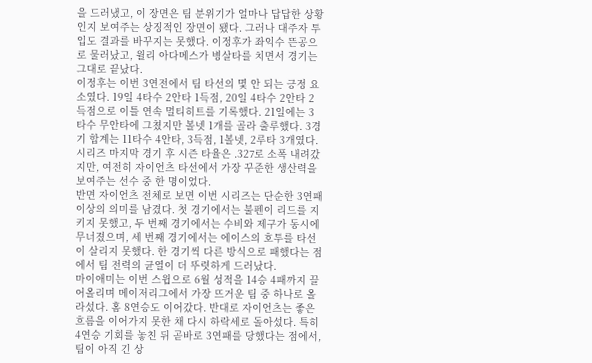을 드러냈고, 이 장면은 팀 분위기가 얼마나 답답한 상황인지 보여주는 상징적인 장면이 됐다. 그러나 대주자 투입도 결과를 바꾸지는 못했다. 이정후가 좌익수 뜬공으로 물러났고, 윌리 아다메스가 병살타를 치면서 경기는 그대로 끝났다.
이정후는 이번 3연전에서 팀 타선의 몇 안 되는 긍정 요소였다. 19일 4타수 2안타 1득점, 20일 4타수 2안타 2득점으로 이틀 연속 멀티히트를 기록했다. 21일에는 3타수 무안타에 그쳤지만 볼넷 1개를 골라 출루했다. 3경기 합계는 11타수 4안타, 3득점, 1볼넷, 2루타 3개였다. 시리즈 마지막 경기 후 시즌 타율은 .327로 소폭 내려갔지만, 여전히 자이언츠 타선에서 가장 꾸준한 생산력을 보여주는 선수 중 한 명이었다.
반면 자이언츠 전체로 보면 이번 시리즈는 단순한 3연패 이상의 의미를 남겼다. 첫 경기에서는 불펜이 리드를 지키지 못했고, 두 번째 경기에서는 수비와 제구가 동시에 무너졌으며, 세 번째 경기에서는 에이스의 호투를 타선이 살리지 못했다. 한 경기씩 다른 방식으로 패했다는 점에서 팀 전력의 균열이 더 뚜렷하게 드러났다.
마이애미는 이번 스윕으로 6월 성적을 14승 4패까지 끌어올리며 메이저리그에서 가장 뜨거운 팀 중 하나로 올라섰다. 홈 8연승도 이어갔다. 반대로 자이언츠는 좋은 흐름을 이어가지 못한 채 다시 하락세로 돌아섰다. 특히 4연승 기회를 놓친 뒤 곧바로 3연패를 당했다는 점에서, 팀이 아직 긴 상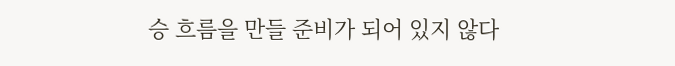승 흐름을 만들 준비가 되어 있지 않다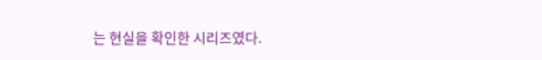는 현실을 확인한 시리즈였다.